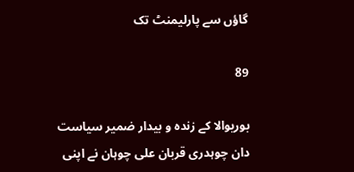گاؤں سے پارلیمنٹ تک

89

بوریوالا کے زندہ و بیدار ضمیر سیاست دان چوہدری قربان علی چوہان نے اپنی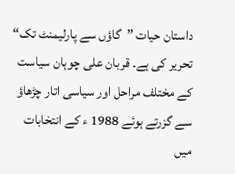داستان حیات ”گاؤں سے پارلیمنٹ تک“ تحریر کی ہے۔ قربان علی چوہان سیاست کے مختلف مراحل اور سیاسی اتار چڑھاؤ سے گزرتے ہوئے 1988 ء کے انتخابات میں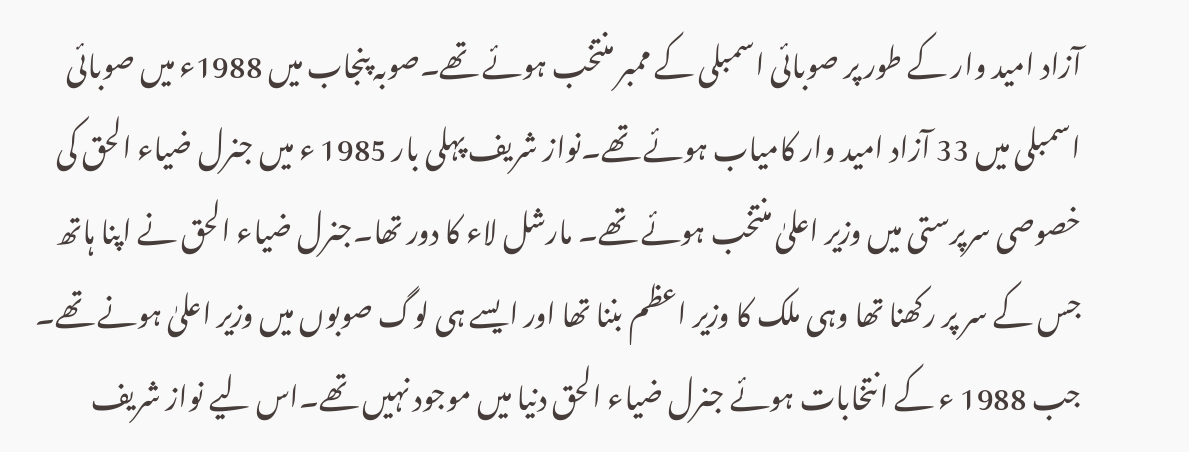آزاد امید وار کے طور پر صوبائی اسمبلی کے ممبر منتخب ہوئے تھے۔صوبہ پنجاب میں 1988ء میں صوبائی اسمبلی میں 33 آزاد امید وار کامیاب ہوئے تھے۔نواز شریف پہلی بار 1985 ء میں جنرل ضیاء الحق کی خصوصی سرپرستی میں وزیر اعلیٰ منتخب ہوئے تھے۔ مارشل لاء کا دور تھا۔جنرل ضیاء الحق نے اپنا ہاتھ جس کے سر پر رکھنا تھا وہی ملک کا وزیر اعظم بننا تھا اور ایسے ہی لوگ صوبوں میں وزیر اعلیٰ ہونے تھے۔ جب 1988 ء کے انتخابات ہوئے جنرل ضیاء الحق دنیا میں موجود نہیں تھے۔اس لیے نواز شریف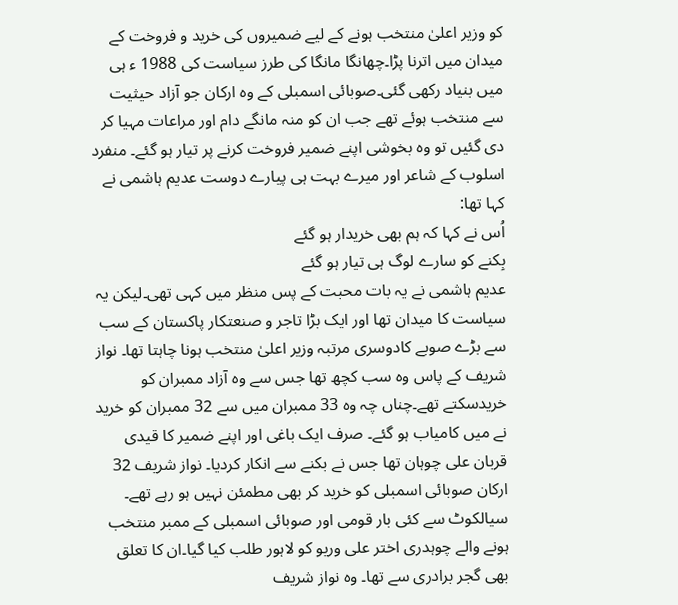کو وزیر اعلیٰ منتخب ہونے کے لیے ضمیروں کی خرید و فروخت کے میدان میں اترنا پڑا۔چھانگا مانگا کی طرز سیاست کی 1988 ء ہی میں بنیاد رکھی گئی۔صوبائی اسمبلی کے وہ ارکان جو آزاد حیثیت سے منتخب ہوئے تھے جب ان کو منہ مانگے دام اور مراعات مہیا کر دی گئیں تو وہ بخوشی اپنے ضمیر فروخت کرنے پر تیار ہو گئے۔ منفرد اسلوب کے شاعر اور میرے بہت ہی پیارے دوست عدیم ہاشمی نے کہا تھا:
اُس نے کہا کہ ہم بھی خریدار ہو گئے
بِکنے کو سارے لوگ ہی تیار ہو گئے
عدیم ہاشمی نے یہ بات محبت کے پس منظر میں کہی تھی۔لیکن یہ سیاست کا میدان تھا اور ایک بڑا تاجر و صنعتکار پاکستان کے سب سے بڑے صوبے کادوسری مرتبہ وزیر اعلیٰ منتخب ہونا چاہتا تھا۔ نواز شریف کے پاس وہ سب کچھ تھا جس سے وہ آزاد ممبران کو خریدسکتے تھے۔چناں چہ وہ 33 ممبران میں سے 32 ممبران کو خرید نے میں کامیاب ہو گئے۔ صرف ایک باغی اور اپنے ضمیر کا قیدی قربان علی چوہان تھا جس نے بکنے سے انکار کردیا۔ نواز شریف 32 ارکان صوبائی اسمبلی کو خرید کر بھی مطمئن نہیں ہو رہے تھے۔ سیالکوٹ سے کئی بار قومی اور صوبائی اسمبلی کے ممبر منتخب ہونے والے چوہدری اختر علی وریو کو لاہور طلب کیا گیا۔ان کا تعلق بھی گجر برادری سے تھا۔ وہ نواز شریف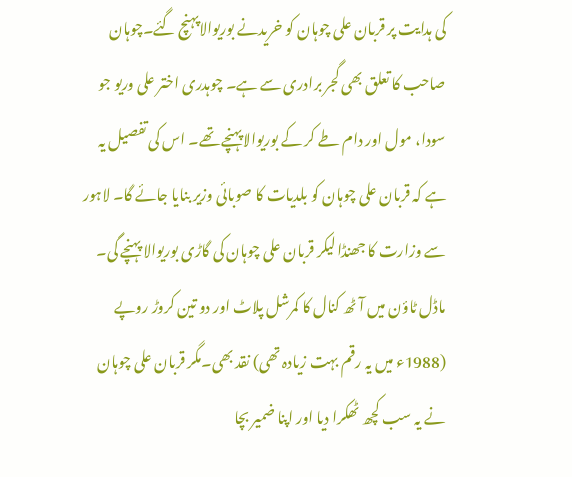کی ہدایت پر قربان علی چوہان کو خریدنے بوریوالاپہنچ گئے۔چوہان صاحب کا تعلق بھی گجر برادری سے ہے۔ چوہدری اختر علی وریو جو سودا، مول اور دام طے کر کے بوریوالاپہنچے تھے۔ اس کی تفصیل یہ ہے کہ قربان علی چوہان کو بلدیات کا صوبائی وزیر بنایا جائے گا۔ لاہور سے وزارت کا جھنڈا لیکر قربان علی چوہان کی گاڑی بوریوالا پہنچے گی۔ ماڈل ٹاؤن میں آٹھ کنال کا کمرشل پلاٹ اور دو تین کروڑ روپے (1988ء میں یہ رقم بہت زیادہ تھی) نقد بھی۔مگر قربان علی چوہان نے یہ سب کچھ ٹھکرا دیا اور اپنا ضمیر بچا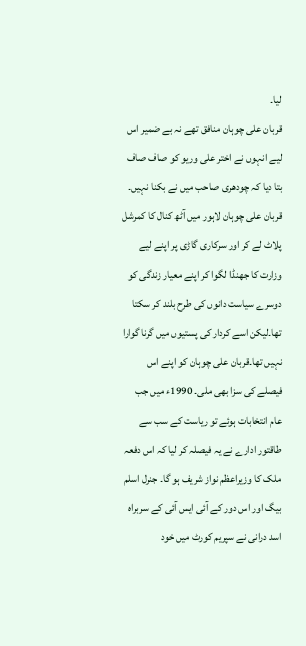لیا۔
قربان علی چوہان منافق تھے نہ بے ضمیر اس لیے انہوں نے اختر علی وریو کو صاف صاف بتا دیا کہ چودھری صاحب میں نے بکنا نہیں۔ قربان علی چوہان لاہور میں آٹھ کنال کا کمرشل پلاٹ لے کر اور سرکاری گاڑی پر اپنے لیے وزارت کا جھنڈا لگوا کر اپنے معیار زندگی کو دوسرے سیاست دانوں کی طرح بلند کر سکتا تھا۔لیکن اسے کردار کی پستیوں میں گرنا گوارا نہیں تھا۔قربان علی چوہان کو اپنے اس فیصلے کی سزا بھی ملی۔ 1990ء میں جب عام انتخابات ہوئے تو ریاست کے سب سے طاقتور ادارے نے یہ فیصلہ کر لیا کہ اس دفعہ ملک کا وزیراعظم نواز شریف ہو گا۔ جنرل اسلم بیگ اور اس دور کے آئی ایس آئی کے سربراہ اسد درانی نے سپریم کورٹ میں خود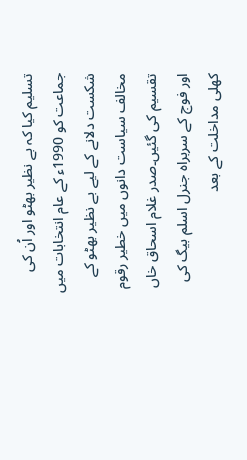تسلیم کیا کہ بے نظیر بھٹو اور اُن کی جماعت کو 1990ء کے عام انتخابات میں شکست دلانے کے لیے بے نظیر بھٹو کے مخالف سیاست دانوں میں خطیر رقوم تقسیم کی گئیں۔صدر غلام اسحاق خاں اور فوج کے سربراہ جنرل اسلم بیگ کی کھلی مداخلت کے بعد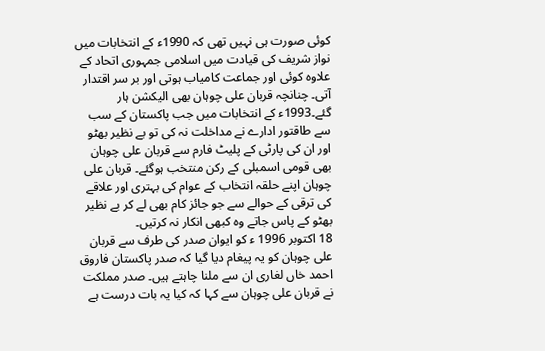کوئی صورت ہی نہیں تھی کہ 1990ء کے انتخابات میں نواز شریف کی قیادت میں اسلامی جمہوری اتحاد کے علاوہ کوئی اور جماعت کامیاب ہوتی اور بر سر اقتدار آتی۔ چنانچہ قربان علی چوہان بھی الیکشن ہار گئے۔1993ء کے انتخابات میں جب پاکستان کے سب سے طاقتور ادارے نے مداخلت نہ کی تو بے نظیر بھٹو اور ان کی پارٹی کے پلیٹ فارم سے قربان علی چوہان بھی قومی اسمبلی کے رکن منتخب ہوگئے۔ قربان علی چوہان اپنے حلقہ انتخاب کے عوام کی بہتری اور علاقے کی ترقی کے حوالے سے جو جائز کام بھی لے کر بے نظیر بھٹو کے پاس جاتے وہ کبھی انکار نہ کرتیں۔
18 اکتوبر 1996 ء کو ایوان صدر کی طرف سے قربان علی چوہان کو یہ پیغام دیا گیا کہ صدر پاکستان فاروق احمد خاں لغاری ان سے ملنا چاہتے ہیں۔ صدر مملکت نے قربان علی چوہان سے کہا کہ کیا یہ بات درست ہے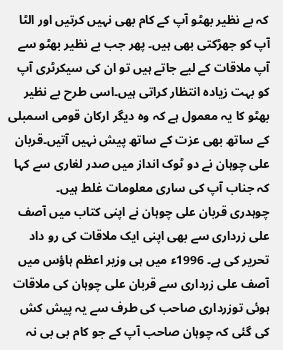کہ بے نظیر بھٹو آپ کے کام بھی نہیں کرتیں اور الٹا آپ کو جھڑکتی بھی ہیں۔ پھر جب بے نظیر بھٹو سے آپ ملاقات کے لیے جاتے ہیں تو ان کی سیکرٹری آپ کو بہت زیادہ انتظار کراتی ہیں۔اسی طرح بے نظیر بھٹو کا یہ معمول ہے کہ وہ دیگر ارکان قومی اسمبلی کے ساتھ بھی عزت کے ساتھ پیش نہیں آتیں۔قربان علی چوہان نے دو ٹوک انداز میں صدر لغاری سے کہا کہ جناب آپ کی ساری معلومات غلط ہیں۔
چوہدری قربان علی چوہان نے اپنی کتاب میں آصف علی زرداری سے بھی اپنی ایک ملاقات کی رو داد تحریر کی ہے۔ 1996ء میں ہی وزیر اعظم ہاؤس میں آصف علی زرداری سے قربان علی چوہان کی ملاقات ہوئی توزرداری صاحب کی طرف سے یہ پیش کش کی گئی کہ چوہان صاحب آپ کے جو کام بی بی نہ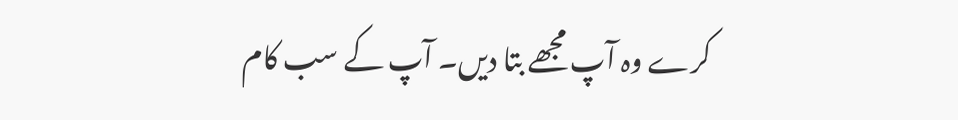کرے وہ آپ مجھے بتا دیں۔ آپ کے سب کام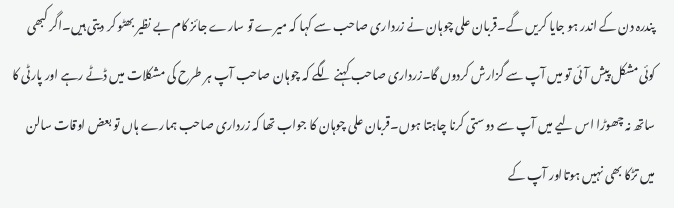پندرہ دن کے اندر ہو جایا کریں گے۔قربان علی چوہان نے زرداری صاحب سے کہا کہ میرے تو سارے جائز کام بے نظیر بھٹو کر دیتی ہیں۔اگر کبھی کوئی مشکل پیش آئی تو میں آپ سے گزارش کردوں گا۔زرداری صاحب کہنے لگے کہ چوہان صاحب آپ ہر طرح کی مشکلات میں ڈٹے رہے اور پارٹی کا ساتھ نہ چھوڑا اس لیے میں آپ سے دوستی کرنا چاہتا ہوں۔قربان علی چوہان کا جواب تھا کہ زرداری صاحب ہمارے ہاں تو بعض اوقات سالن میں تڑکا بھی نہیں ہوتااور آپ کے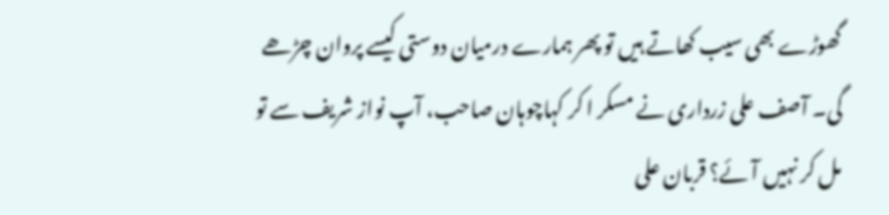گھوڑے بھی سیب کھاتے ہیں تو پھر ہمارے درمیان دوستی کیسے پروان چڑھے گی۔ آصف علی زرداری نے مسکر ا کر کہاچوہان صاحب، آپ نواز شریف سے تو مل کر نہیں آئے؟ قربان علی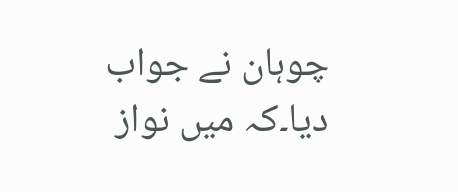چوہان نے جواب دیا۔کہ میں نواز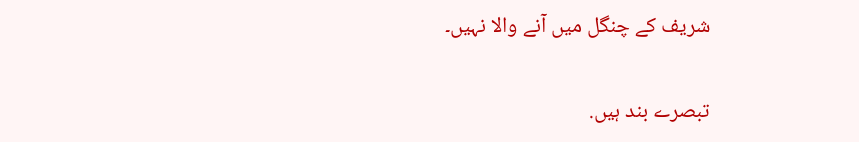شریف کے چنگل میں آنے والا نہیں۔

تبصرے بند ہیں.